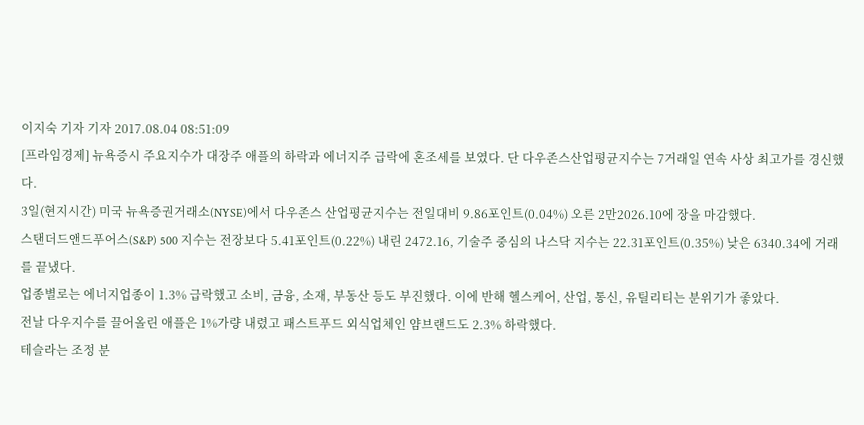이지숙 기자 기자 2017.08.04 08:51:09
[프라임경제] 뉴욕증시 주요지수가 대장주 애플의 하락과 에너지주 급락에 혼조세를 보였다. 단 다우존스산업평균지수는 7거래일 연속 사상 최고가를 경신했다.
3일(현지시간) 미국 뉴욕증권거래소(NYSE)에서 다우존스 산업평균지수는 전일대비 9.86포인트(0.04%) 오른 2만2026.10에 장을 마감했다.
스탠더드앤드푸어스(S&P) 500 지수는 전장보다 5.41포인트(0.22%) 내린 2472.16, 기술주 중심의 나스닥 지수는 22.31포인트(0.35%) 낮은 6340.34에 거래를 끝냈다.
업종별로는 에너지업종이 1.3% 급락했고 소비, 금융, 소재, 부동산 등도 부진했다. 이에 반해 헬스케어, 산업, 통신, 유틸리티는 분위기가 좋았다.
전날 다우지수를 끌어올린 애플은 1%가량 내렸고 패스트푸드 외식업체인 얌브랜드도 2.3% 하락했다.
테슬라는 조정 분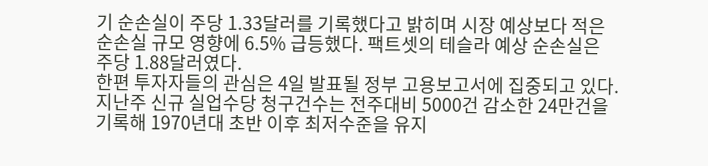기 순손실이 주당 1.33달러를 기록했다고 밝히며 시장 예상보다 적은 순손실 규모 영향에 6.5% 급등했다. 팩트셋의 테슬라 예상 순손실은 주당 1.88달러였다.
한편 투자자들의 관심은 4일 발표될 정부 고용보고서에 집중되고 있다.
지난주 신규 실업수당 청구건수는 전주대비 5000건 감소한 24만건을 기록해 1970년대 초반 이후 최저수준을 유지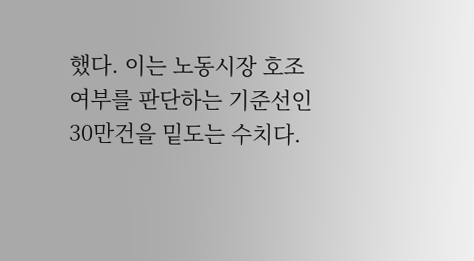했다. 이는 노동시장 호조여부를 판단하는 기준선인 30만건을 밑도는 수치다.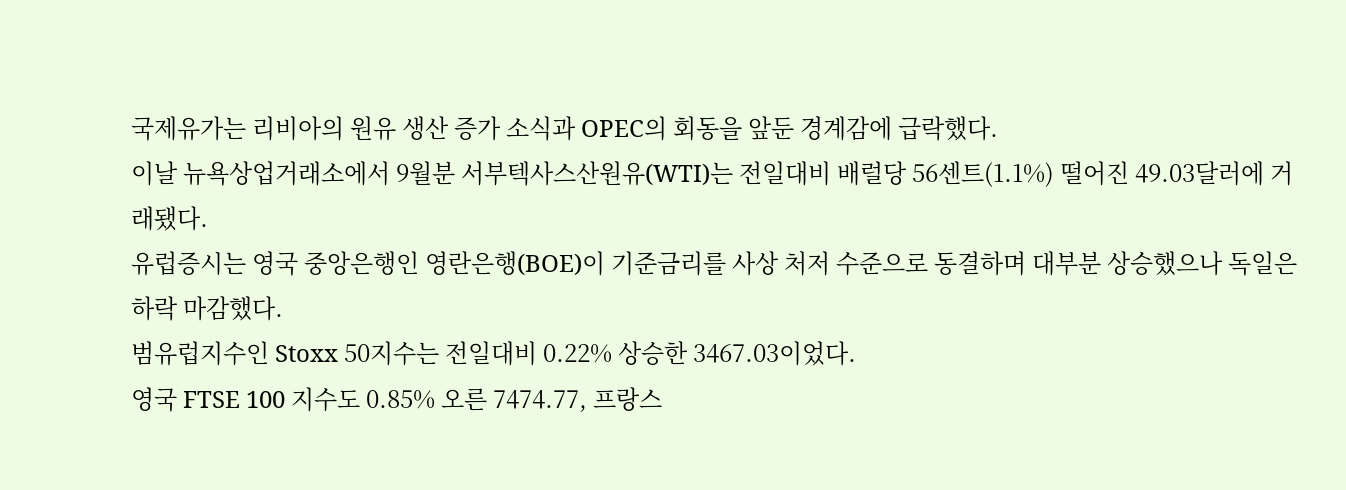국제유가는 리비아의 원유 생산 증가 소식과 OPEC의 회동을 앞둔 경계감에 급락했다.
이날 뉴욕상업거래소에서 9월분 서부텍사스산원유(WTI)는 전일대비 배럴당 56센트(1.1%) 떨어진 49.03달러에 거래됐다.
유럽증시는 영국 중앙은행인 영란은행(BOE)이 기준금리를 사상 처저 수준으로 동결하며 대부분 상승했으나 독일은 하락 마감했다.
범유럽지수인 Stoxx 50지수는 전일대비 0.22% 상승한 3467.03이었다.
영국 FTSE 100 지수도 0.85% 오른 7474.77, 프랑스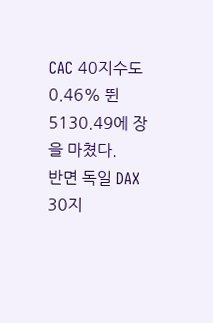CAC 40지수도 0.46% 뛴 5130.49에 장을 마쳤다.
반면 독일 DAX 30지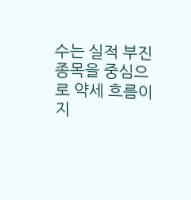수는 실적 부진 종목을 중심으로 약세 흐름이 지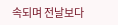속되며 전날보다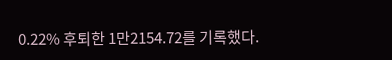0.22% 후퇴한 1만2154.72를 기록했다.